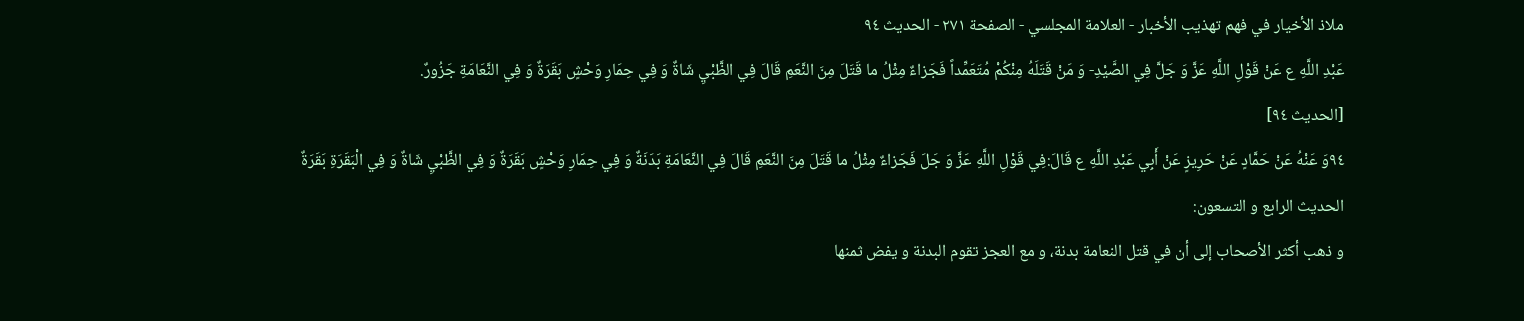ملاذ الأخيار في فهم تهذيب الأخبار - العلامة المجلسي - الصفحة ٢٧١ - الحديث ٩٤
عَبْدِ اللَّهِ ع عَنْ قَوْلِ اللَّهِ عَزَّ وَ جَلَّ فِي الصَّيْدِ- وَ مَنْ قَتَلَهُ مِنْكُمْ مُتَعَمِّداً فَجَزاءٌ مِثْلُ ما قَتَلَ مِنَ النَّعَمِ قَالَ فِي الظَّبْيِ شَاةٌ وَ فِي حِمَارِ وَحْشٍ بَقَرَةٌ وَ فِي النَّعَامَةِ جَزُورٌ.
[الحديث ٩٤]
٩٤وَ عَنْهُ عَنْ حَمَّادٍ عَنْ حَرِيزٍ عَنْ أَبِي عَبْدِ اللَّهِ ع قَالَ:فِي قَوْلِ اللَّهِ عَزَّ وَ جَلَ فَجَزاءٌ مِثْلُ ما قَتَلَ مِنَ النَّعَمِ قَالَ فِي النَّعَامَةِ بَدَنَةٌ وَ فِي حِمَارِ وَحْشٍ بَقَرَةٌ وَ فِي الظَّبْيِ شَاةٌ وَ فِي الْبَقَرَةِ بَقَرَةٌ
الحديث الرابع و التسعون:
و ذهب أكثر الأصحاب إلى أن في قتل النعامة بدنة، و مع العجز تقوم البدنة و يفض ثمنها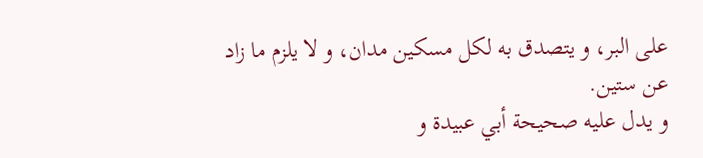على البر، و يتصدق به لكل مسكين مدان، و لا يلزم ما زاد عن ستين.
و يدل عليه صحيحة أبي عبيدة و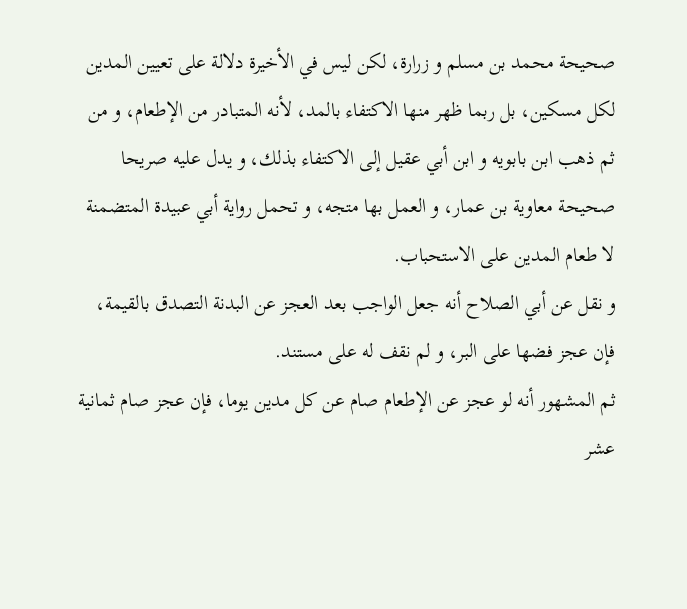صحيحة محمد بن مسلم و زرارة، لكن ليس في الأخيرة دلالة على تعيين المدين لكل مسكين، بل ربما ظهر منها الاكتفاء بالمد، لأنه المتبادر من الإطعام، و من ثم ذهب ابن بابويه و ابن أبي عقيل إلى الاكتفاء بذلك، و يدل عليه صريحا صحيحة معاوية بن عمار، و العمل بها متجه، و تحمل رواية أبي عبيدة المتضمنة لا طعام المدين على الاستحباب.
و نقل عن أبي الصلاح أنه جعل الواجب بعد العجز عن البدنة التصدق بالقيمة، فإن عجز فضها على البر، و لم نقف له على مستند.
ثم المشهور أنه لو عجز عن الإطعام صام عن كل مدين يوما، فإن عجز صام ثمانية عشر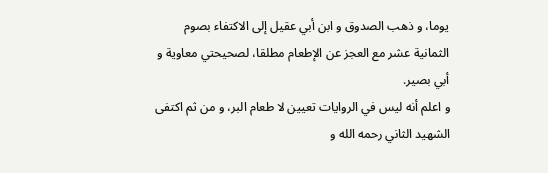يوما، و ذهب الصدوق و ابن أبي عقيل إلى الاكتفاء بصوم الثمانية عشر مع العجز عن الإطعام مطلقا، لصحيحتي معاوية و أبي بصير.
و اعلم أنه ليس في الروايات تعيين لا طعام البر، و من ثم اكتفى الشهيد الثاني رحمه الله و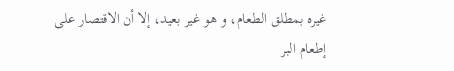غيره بمطلق الطعام، و هو غير بعيد، إلا أن الاقتصار على إطعام البر